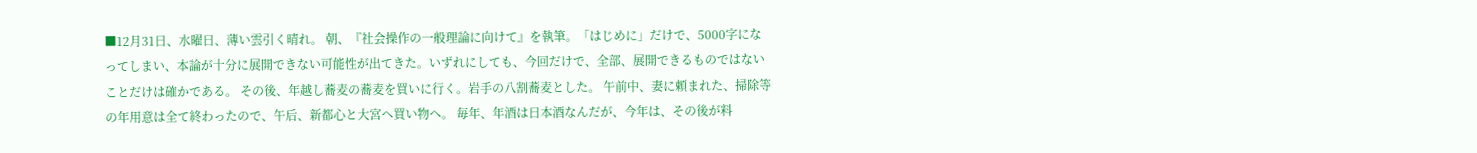■12月31日、水曜日、薄い雲引く晴れ。 朝、『社会操作の一般理論に向けて』を執筆。「はじめに」だけで、5000字になってしまい、本論が十分に展開できない可能性が出てきた。いずれにしても、今回だけで、全部、展開できるものではないことだけは確かである。 その後、年越し蕎麦の蕎麦を買いに行く。岩手の八割蕎麦とした。 午前中、妻に頼まれた、掃除等の年用意は全て終わったので、午后、新都心と大宮へ買い物へ。 毎年、年酒は日本酒なんだが、今年は、その後が料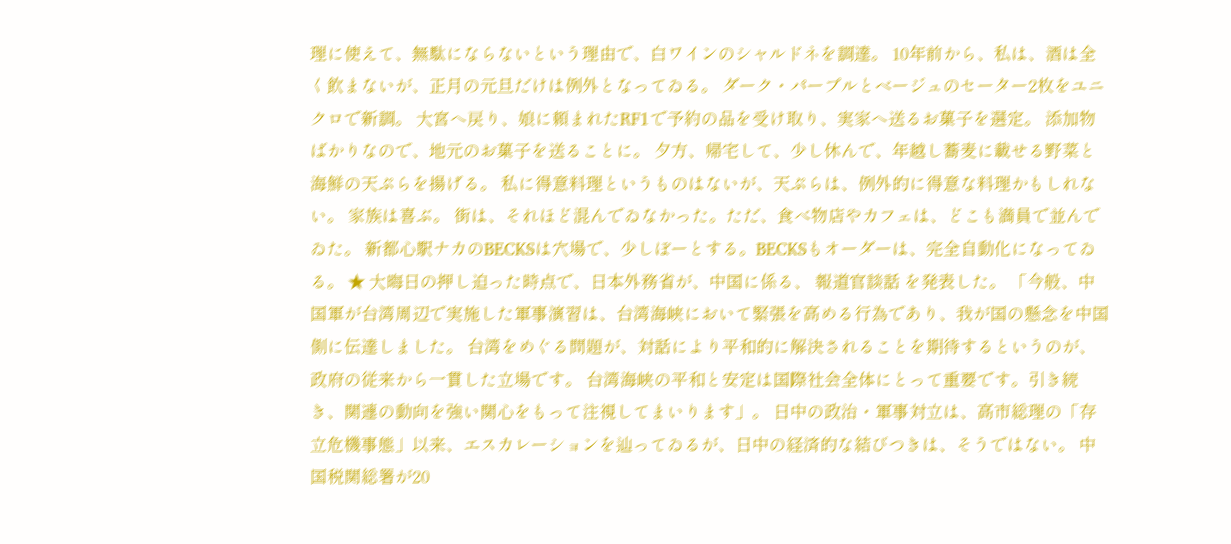理に使えて、無駄にならないという理由で、白ワインのシャルドネを調達。 10年前から、私は、酒は全く飲まないが、正月の元旦だけは例外となってゐる。 ダーク・パープルとベージュのセーター2枚をユニクロで新調。 大宮へ戻り、娘に頼まれたRF1で予約の品を受け取り、実家へ送るお菓子を選定。 添加物ばかりなので、地元のお菓子を送ることに。 夕方、帰宅して、少し休んで、年越し蕎麦に載せる野菜と海鮮の天ぷらを揚げる。 私に得意料理というものはないが、天ぷらは、例外的に得意な料理かもしれない。 家族は喜ぶ。 街は、それほど混んでゐなかった。ただ、食べ物店やカフェは、どこも満員で並んでゐた。 新都心駅ナカのBECKSは穴場で、少しぼーとする。BECKSもオーダーは、完全自動化になってゐる。 ★ 大晦日の押し迫った時点で、日本外務省が、中国に係る、 報道官談話 を発表した。 「今般、中国軍が台湾周辺で実施した軍事演習は、台湾海峡において緊張を高める行為であり、我が国の懸念を中国側に伝達しました。 台湾をめぐる問題が、対話により平和的に解決されることを期待するというのが、政府の従来から一貫した立場です。 台湾海峡の平和と安定は国際社会全体にとって重要です。引き続き、関連の動向を強い関心をもって注視してまいります」。 日中の政治・軍事対立は、高市総理の「存立危機事態」以来、エスカレーションを辿ってゐるが、日中の経済的な結びつきは、そうではない。 中国税関総署が20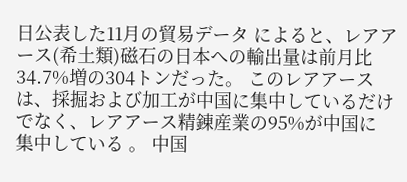日公表した11月の貿易データ によると、レアアース(希土類)磁石の日本への輸出量は前月比34.7%増の304トンだった。 このレアアースは、採掘および加工が中国に集中しているだけでなく、レアアース精錬産業の95%が中国に 集中している 。 中国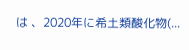は 、2020年に希土類酸化物(...